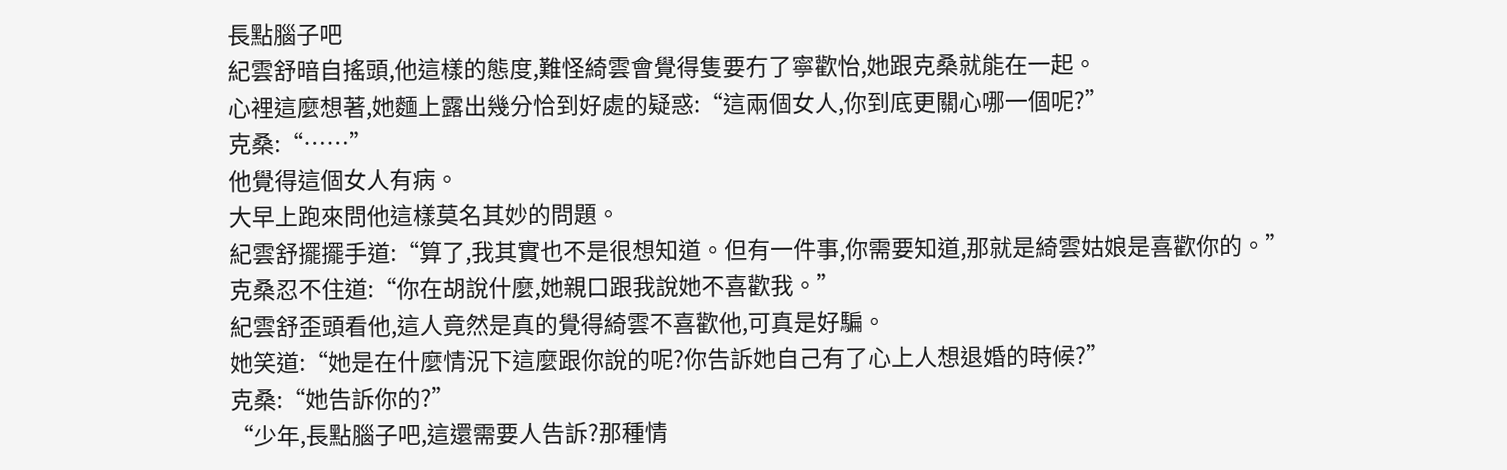長點腦子吧
紀雲舒暗自搖頭,他這樣的態度,難怪綺雲會覺得隻要冇了寧歡怡,她跟克桑就能在一起。
心裡這麼想著,她麵上露出幾分恰到好處的疑惑:“這兩個女人,你到底更關心哪一個呢?”
克桑:“……”
他覺得這個女人有病。
大早上跑來問他這樣莫名其妙的問題。
紀雲舒擺擺手道:“算了,我其實也不是很想知道。但有一件事,你需要知道,那就是綺雲姑娘是喜歡你的。”
克桑忍不住道:“你在胡說什麼,她親口跟我說她不喜歡我。”
紀雲舒歪頭看他,這人竟然是真的覺得綺雲不喜歡他,可真是好騙。
她笑道:“她是在什麼情況下這麼跟你說的呢?你告訴她自己有了心上人想退婚的時候?”
克桑:“她告訴你的?”
“少年,長點腦子吧,這還需要人告訴?那種情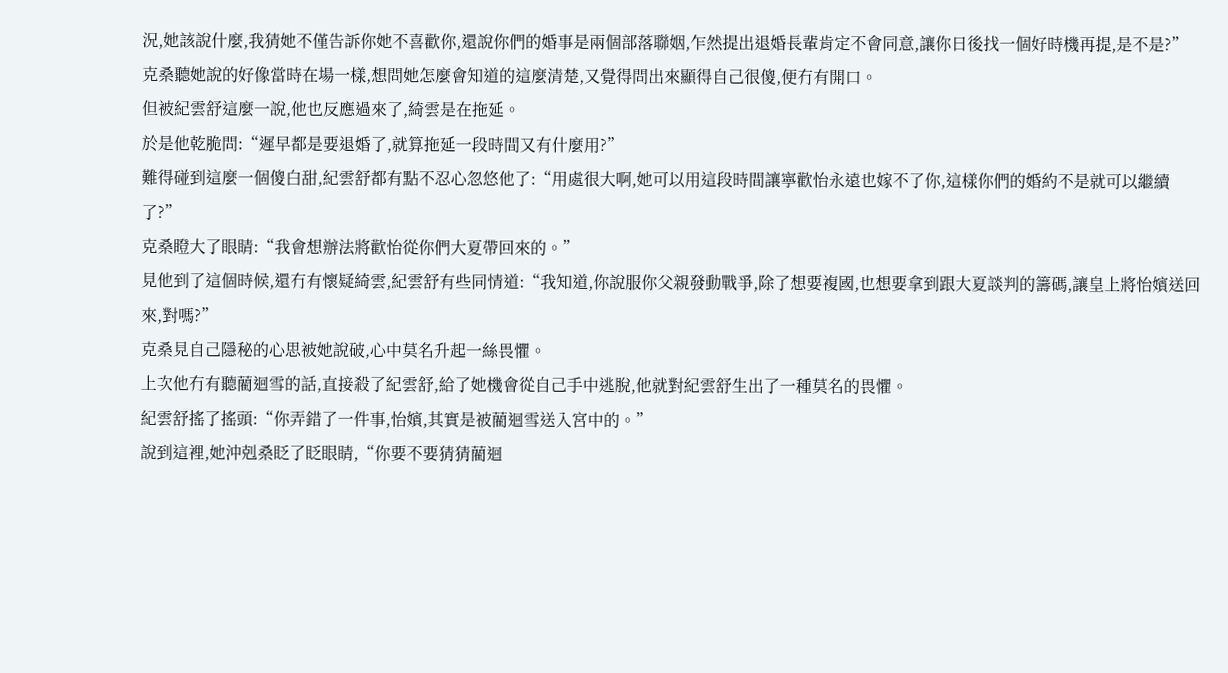況,她該說什麼,我猜她不僅告訴你她不喜歡你,還說你們的婚事是兩個部落聯姻,乍然提出退婚長輩肯定不會同意,讓你日後找一個好時機再提,是不是?”
克桑聽她說的好像當時在場一樣,想問她怎麼會知道的這麼清楚,又覺得問出來顯得自己很傻,便冇有開口。
但被紀雲舒這麼一說,他也反應過來了,綺雲是在拖延。
於是他乾脆問:“遲早都是要退婚了,就算拖延一段時間又有什麼用?”
難得碰到這麼一個傻白甜,紀雲舒都有點不忍心忽悠他了:“用處很大啊,她可以用這段時間讓寧歡怡永遠也嫁不了你,這樣你們的婚約不是就可以繼續了?”
克桑瞪大了眼睛:“我會想辦法將歡怡從你們大夏帶回來的。”
見他到了這個時候,還冇有懷疑綺雲,紀雲舒有些同情道:“我知道,你說服你父親發動戰爭,除了想要複國,也想要拿到跟大夏談判的籌碼,讓皇上將怡嬪送回來,對嗎?”
克桑見自己隱秘的心思被她說破,心中莫名升起一絲畏懼。
上次他冇有聽藺迴雪的話,直接殺了紀雲舒,給了她機會從自己手中逃脫,他就對紀雲舒生出了一種莫名的畏懼。
紀雲舒搖了搖頭:“你弄錯了一件事,怡嬪,其實是被藺迴雪送入宮中的。”
說到這裡,她沖剋桑眨了眨眼睛,“你要不要猜猜藺迴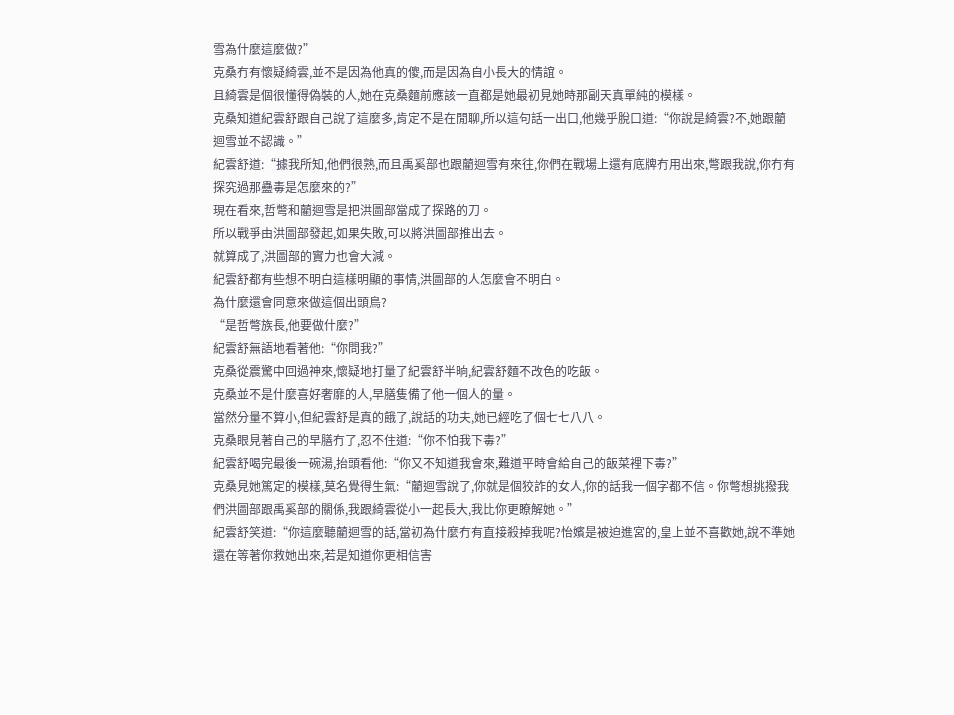雪為什麼這麼做?”
克桑冇有懷疑綺雲,並不是因為他真的傻,而是因為自小長大的情誼。
且綺雲是個很懂得偽裝的人,她在克桑麵前應該一直都是她最初見她時那副天真單純的模樣。
克桑知道紀雲舒跟自己說了這麼多,肯定不是在閒聊,所以這句話一出口,他幾乎脫口道:“你說是綺雲?不,她跟藺迴雪並不認識。”
紀雲舒道:“據我所知,他們很熟,而且禹奚部也跟藺迴雪有來往,你們在戰場上還有底牌冇用出來,彆跟我說,你冇有探究過那蠱毒是怎麼來的?”
現在看來,哲彆和藺迴雪是把洪圖部當成了探路的刀。
所以戰爭由洪圖部發起,如果失敗,可以將洪圖部推出去。
就算成了,洪圖部的實力也會大減。
紀雲舒都有些想不明白這樣明顯的事情,洪圖部的人怎麼會不明白。
為什麼還會同意來做這個出頭鳥?
“是哲彆族長,他要做什麼?”
紀雲舒無語地看著他:“你問我?”
克桑從震驚中回過神來,懷疑地打量了紀雲舒半晌,紀雲舒麵不改色的吃飯。
克桑並不是什麼喜好奢靡的人,早膳隻備了他一個人的量。
當然分量不算小,但紀雲舒是真的餓了,說話的功夫,她已經吃了個七七八八。
克桑眼見著自己的早膳冇了,忍不住道:“你不怕我下毒?”
紀雲舒喝完最後一碗湯,抬頭看他:“你又不知道我會來,難道平時會給自己的飯菜裡下毒?”
克桑見她篤定的模樣,莫名覺得生氣:“藺迴雪說了,你就是個狡詐的女人,你的話我一個字都不信。你彆想挑撥我們洪圖部跟禹奚部的關係,我跟綺雲從小一起長大,我比你更瞭解她。”
紀雲舒笑道:“你這麼聽藺迴雪的話,當初為什麼冇有直接殺掉我呢?怡嬪是被迫進宮的,皇上並不喜歡她,說不準她還在等著你救她出來,若是知道你更相信害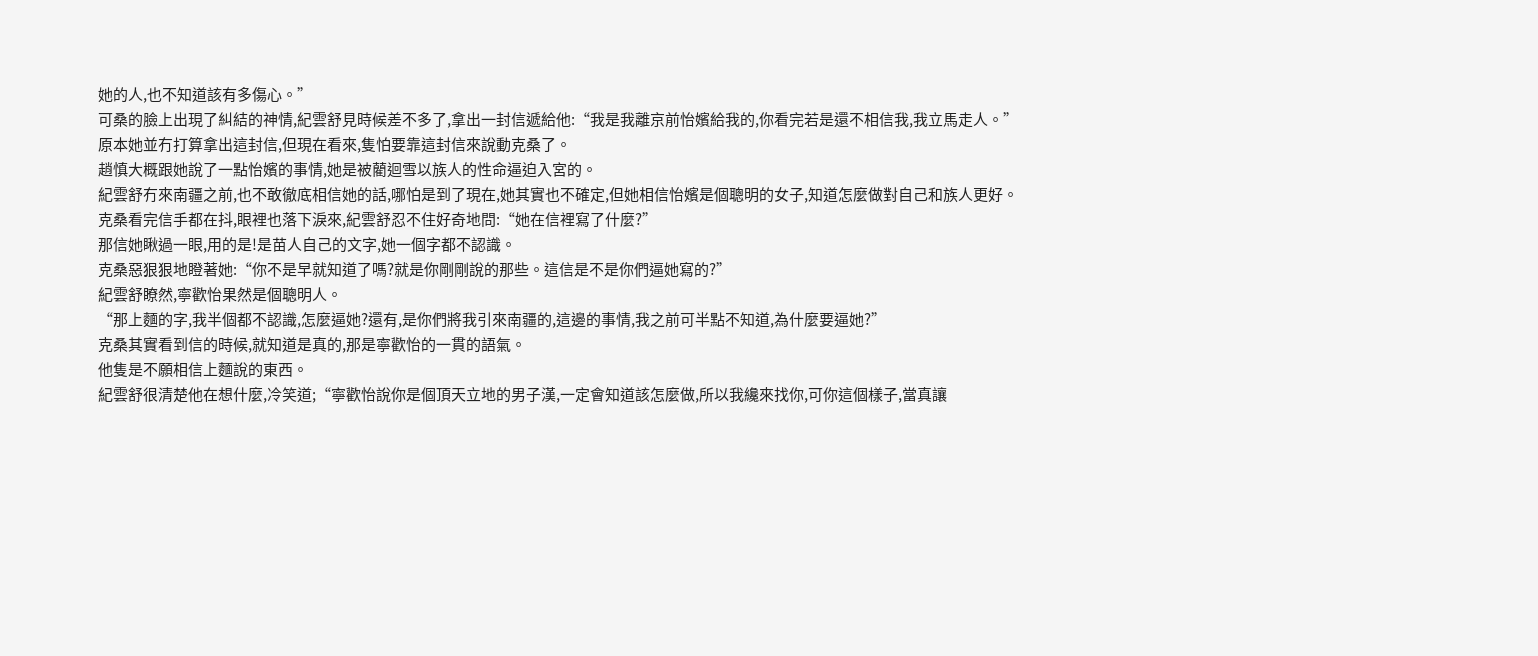她的人,也不知道該有多傷心。”
可桑的臉上出現了糾結的神情,紀雲舒見時候差不多了,拿出一封信遞給他:“我是我離京前怡嬪給我的,你看完若是還不相信我,我立馬走人。”
原本她並冇打算拿出這封信,但現在看來,隻怕要靠這封信來說動克桑了。
趙慎大概跟她說了一點怡嬪的事情,她是被藺迴雪以族人的性命逼迫入宮的。
紀雲舒冇來南疆之前,也不敢徹底相信她的話,哪怕是到了現在,她其實也不確定,但她相信怡嬪是個聰明的女子,知道怎麼做對自己和族人更好。
克桑看完信手都在抖,眼裡也落下淚來,紀雲舒忍不住好奇地問:“她在信裡寫了什麼?”
那信她瞅過一眼,用的是!是苗人自己的文字,她一個字都不認識。
克桑惡狠狠地瞪著她:“你不是早就知道了嗎?就是你剛剛說的那些。這信是不是你們逼她寫的?”
紀雲舒瞭然,寧歡怡果然是個聰明人。
“那上麵的字,我半個都不認識,怎麼逼她?還有,是你們將我引來南疆的,這邊的事情,我之前可半點不知道,為什麼要逼她?”
克桑其實看到信的時候,就知道是真的,那是寧歡怡的一貫的語氣。
他隻是不願相信上麵說的東西。
紀雲舒很清楚他在想什麼,冷笑道;“寧歡怡說你是個頂天立地的男子漢,一定會知道該怎麼做,所以我纔來找你,可你這個樣子,當真讓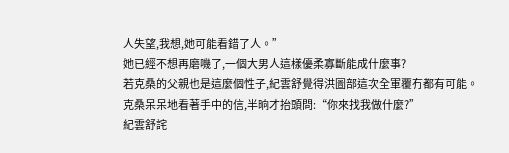人失望,我想,她可能看錯了人。”
她已經不想再磨嘰了,一個大男人這樣優柔寡斷能成什麼事?
若克桑的父親也是這麼個性子,紀雲舒覺得洪圖部這次全軍覆冇都有可能。
克桑呆呆地看著手中的信,半晌才抬頭問:“你來找我做什麼?”
紀雲舒詫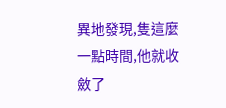異地發現,隻這麼一點時間,他就收斂了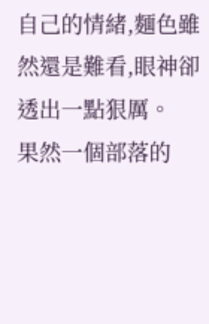自己的情緒,麵色雖然還是難看,眼神卻透出一點狠厲。
果然一個部落的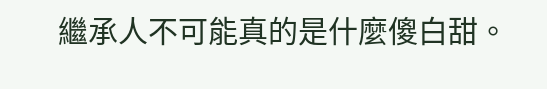繼承人不可能真的是什麼傻白甜。